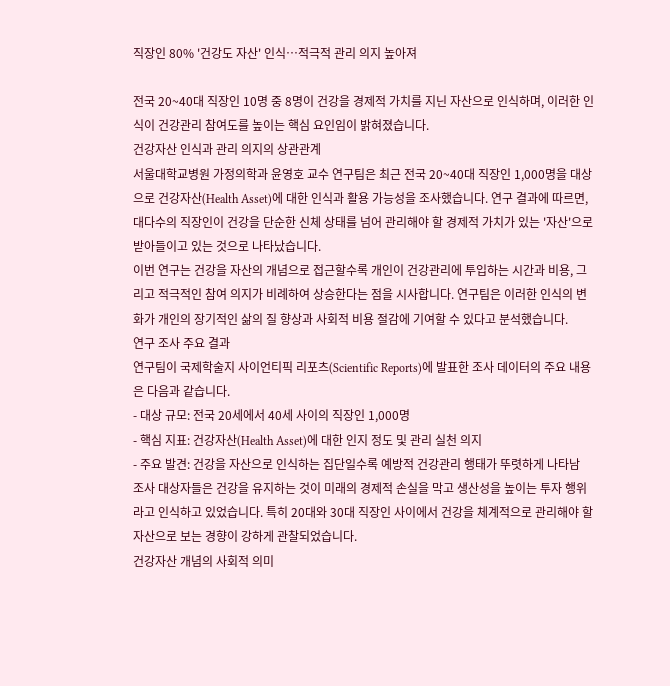직장인 80% '건강도 자산' 인식…적극적 관리 의지 높아져

전국 20~40대 직장인 10명 중 8명이 건강을 경제적 가치를 지닌 자산으로 인식하며, 이러한 인식이 건강관리 참여도를 높이는 핵심 요인임이 밝혀졌습니다.
건강자산 인식과 관리 의지의 상관관계
서울대학교병원 가정의학과 윤영호 교수 연구팀은 최근 전국 20~40대 직장인 1,000명을 대상으로 건강자산(Health Asset)에 대한 인식과 활용 가능성을 조사했습니다. 연구 결과에 따르면, 대다수의 직장인이 건강을 단순한 신체 상태를 넘어 관리해야 할 경제적 가치가 있는 '자산'으로 받아들이고 있는 것으로 나타났습니다.
이번 연구는 건강을 자산의 개념으로 접근할수록 개인이 건강관리에 투입하는 시간과 비용, 그리고 적극적인 참여 의지가 비례하여 상승한다는 점을 시사합니다. 연구팀은 이러한 인식의 변화가 개인의 장기적인 삶의 질 향상과 사회적 비용 절감에 기여할 수 있다고 분석했습니다.
연구 조사 주요 결과
연구팀이 국제학술지 사이언티픽 리포츠(Scientific Reports)에 발표한 조사 데이터의 주요 내용은 다음과 같습니다.
- 대상 규모: 전국 20세에서 40세 사이의 직장인 1,000명
- 핵심 지표: 건강자산(Health Asset)에 대한 인지 정도 및 관리 실천 의지
- 주요 발견: 건강을 자산으로 인식하는 집단일수록 예방적 건강관리 행태가 뚜렷하게 나타남
조사 대상자들은 건강을 유지하는 것이 미래의 경제적 손실을 막고 생산성을 높이는 투자 행위라고 인식하고 있었습니다. 특히 20대와 30대 직장인 사이에서 건강을 체계적으로 관리해야 할 자산으로 보는 경향이 강하게 관찰되었습니다.
건강자산 개념의 사회적 의미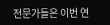전문가들은 이번 연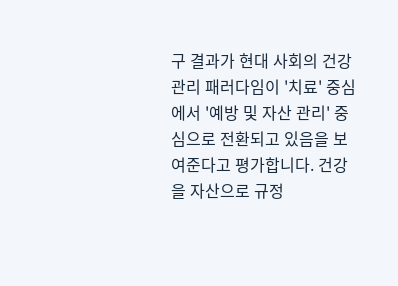구 결과가 현대 사회의 건강 관리 패러다임이 '치료' 중심에서 '예방 및 자산 관리' 중심으로 전환되고 있음을 보여준다고 평가합니다. 건강을 자산으로 규정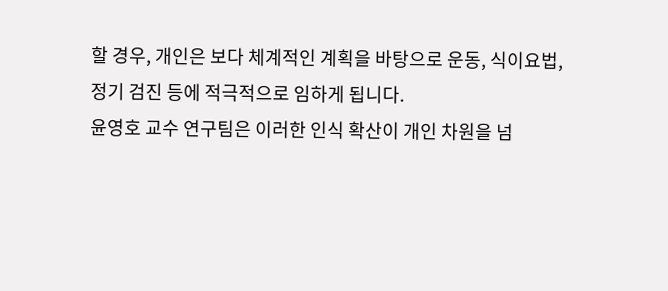할 경우, 개인은 보다 체계적인 계획을 바탕으로 운동, 식이요법, 정기 검진 등에 적극적으로 임하게 됩니다.
윤영호 교수 연구팀은 이러한 인식 확산이 개인 차원을 넘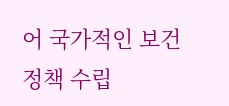어 국가적인 보건 정책 수립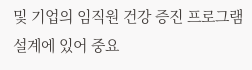및 기업의 임직원 건강 증진 프로그램 설계에 있어 중요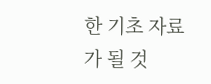한 기초 자료가 될 것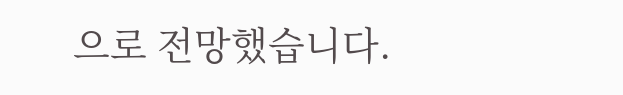으로 전망했습니다.